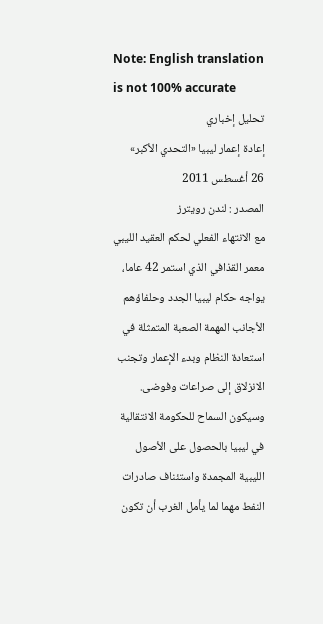Note: English translation is not 100% accurate
تحليل إخباري
إعادة إعمار ليبيا «التحدي الأكبر»
26 أغسطس 2011
المصدر : لندن رويترز
مع الانتهاء الفعلي لحكم العقيد الليبي معمر القذافي الذي استمر 42 عاما، يواجه حكام ليبيا الجدد وحلفاؤهم الأجانب المهمة الصعبة المتمثلة في استعادة النظام وبدء الإعمار وتجنب الانزلاق إلى صراعات وفوضى.
وسيكون السماح للحكومة الانتقالية في ليبيا بالحصول على الأصول الليبية المجمدة واستئناف صادرات النفط مهما لما يأمل الغرب أن تكون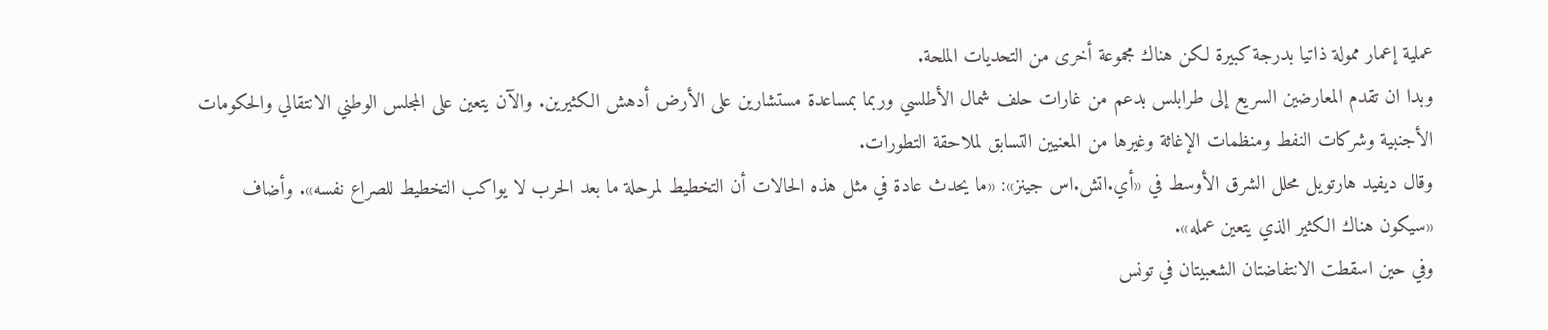عملية إعمار ممولة ذاتيا بدرجة كبيرة لكن هناك مجموعة أخرى من التحديات الملحة.
وبدا ان تقدم المعارضين السريع إلى طرابلس بدعم من غارات حلف شمال الأطلسي وربما بمساعدة مستشارين على الأرض أدهش الكثيرين. والآن يتعين على المجلس الوطني الانتقالي والحكومات الأجنبية وشركات النفط ومنظمات الإغاثة وغيرها من المعنيين التسابق لملاحقة التطورات.
وقال ديفيد هارتويل محلل الشرق الأوسط في «أي.اتش.اس جينز»: «ما يحدث عادة في مثل هذه الحالات أن التخطيط لمرحلة ما بعد الحرب لا يواكب التخطيط للصراع نفسه». وأضاف «سيكون هناك الكثير الذي يتعين عمله».
وفي حين اسقطت الانتفاضتان الشعبيتان في تونس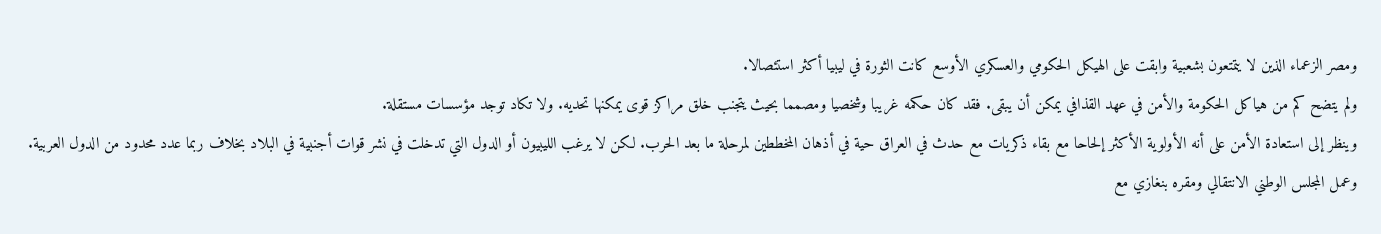ومصر الزعماء الذين لا يتمتعون بشعبية وابقت على الهيكل الحكومي والعسكري الأوسع كانت الثورة في ليبيا أكثر استئصالا.
ولم يتضح كم من هياكل الحكومة والأمن في عهد القذافي يمكن أن يبقى. فقد كان حكمه غريبا وشخصيا ومصمما بحيث يتجنب خلق مراكز قوى يمكنها تحديه. ولا تكاد توجد مؤسسات مستقلة.
وينظر إلى استعادة الأمن على أنه الأولوية الأكثر إلحاحا مع بقاء ذكريات مع حدث في العراق حية في أذهان المخططين لمرحلة ما بعد الحرب. لكن لا يرغب الليبيون أو الدول التي تدخلت في نشر قوات أجنبية في البلاد بخلاف ربما عدد محدود من الدول العربية.
وعمل المجلس الوطني الانتقالي ومقره بنغازي مع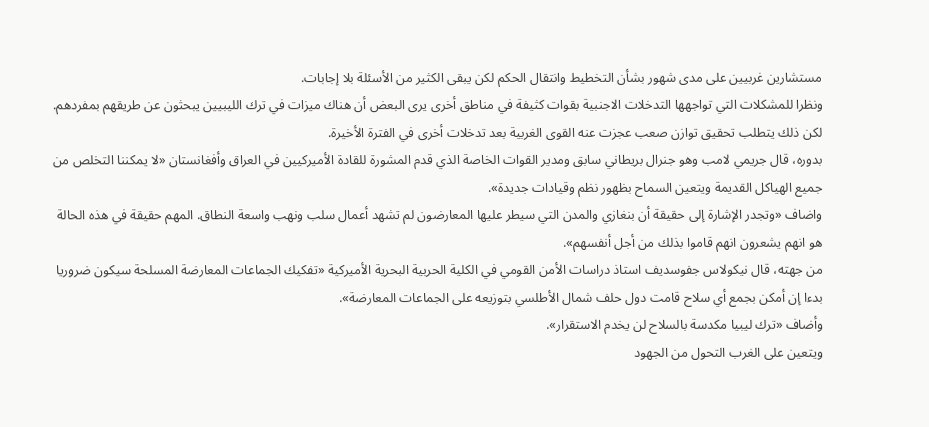مستشارين غربيين على مدى شهور بشأن التخطيط وانتقال الحكم لكن يبقى الكثير من الأسئلة بلا إجابات.
ونظرا للمشكلات التي تواجهها التدخلات الاجنبية بقوات كثيفة في مناطق أخرى يرى البعض أن هناك ميزات في ترك الليبيين يبحثون عن طريقهم بمفردهم.
لكن ذلك يتطلب تحقيق توازن صعب عجزت عنه القوى الغربية بعد تدخلات أخرى في الفترة الأخيرة.
بدوره، قال جريمي لامب وهو جنرال بريطاني سابق ومدير القوات الخاصة الذي قدم المشورة للقادة الأميركيين في العراق وأفغانستان «لا يمكننا التخلص من جميع الهياكل القديمة ويتعين السماح بظهور نظم وقيادات جديدة».
واضاف «وتجدر الإشارة إلى حقيقة أن بنغازي والمدن التي سيطر عليها المعارضون لم تشهد أعمال سلب ونهب واسعة النطاق. المهم حقيقة في هذه الحالة هو انهم يشعرون انهم قاموا بذلك من أجل أنفسهم».
من جهته، قال نيكولاس جفوسديف استاذ دراسات الأمن القومي في الكلية الحربية البحرية الأميركية «تفكيك الجماعات المعارضة المسلحة سيكون ضروريا بدءا إن أمكن بجمع أي سلاح قامت دول حلف شمال الأطلسي بتوزيعه على الجماعات المعارضة».
وأضاف «ترك ليبيا مكدسة بالسلاح لن يخدم الاستقرار».
ويتعين على الغرب التحول من الجهود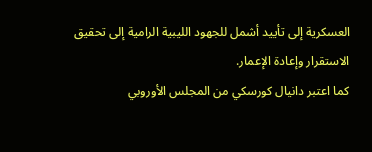العسكرية إلى تأييد أشمل للجهود الليبية الرامية إلى تحقيق الاستقرار وإعادة الإعمار.
كما اعتبر دانيال كورسكي من المجلس الأوروبي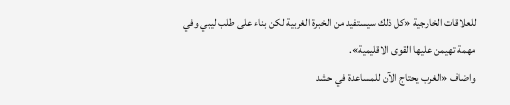للعلاقات الخارجية «كل ذلك سيستفيد من الخبرة الغربية لكن بناء على طلب ليبي وفي مهمة تهيمن عليها القوى الاقليمية».
واضاف «الغرب يحتاج الآن للمساعدة في حشد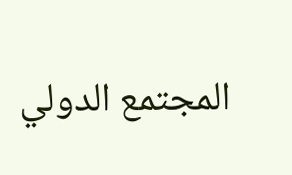المجتمع الدولي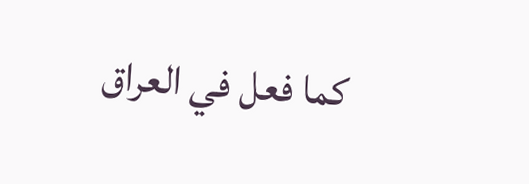كما فعل في العراق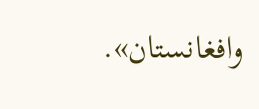وافغانستان».